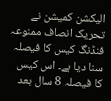الیکشن کمیشن نے تحریک انصاف ممنوعہ فنڈنگ کیس کا فیصلہ سنا دیا ہے۔ اس کیس کا فیصلہ 8 سال بعد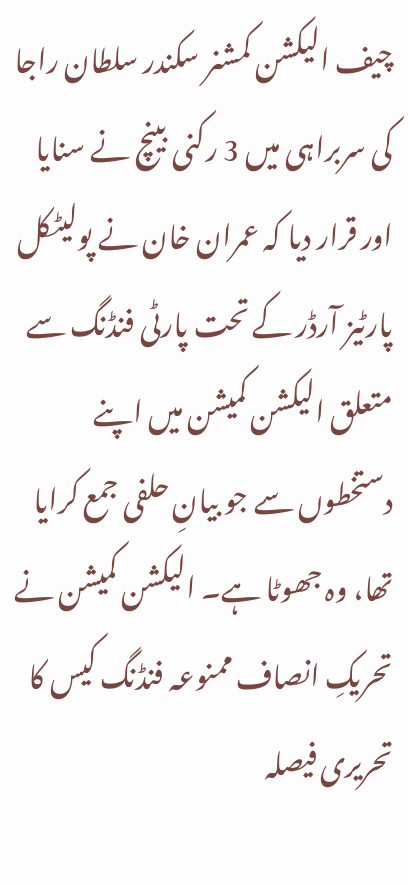چیف الیکشن کمشنر سکندر سلطان راجا کی سربراہی میں 3 رکنی بینچ نے سنایا اور قرار دیا کہ عمران خان نے پولیٹکل پارٹیز آرڈر کے تحت پارٹی فنڈنگ سے متعلق الیکشن کمیشن میں اپنے دستخطوں سے جو بیانِ حلفی جمع کرایا تھا، وہ جھوٹا ہے۔ الیکشن کمیشن نے تحریکِ انصاف ممنوعہ فنڈنگ کیس کا تحریری فیصلہ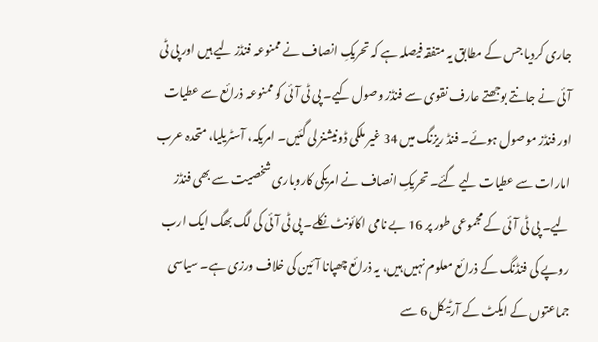جاری کردیا جس کے مطابق یہ متفقہ فیصلہ ہے کہ تحریکِ انصاف نے ممنوعہ فنڈز لیے ہیں اور پی ٹی آئی نے جانتے بوجھتے عارف نقوی سے فنڈز وصول کیے۔ پی ٹی آئی کو ممنوعہ ذرائع سے عطیات اور فنڈز موصول ہوئے۔ فنڈ ریزنگ میں 34 غیر ملکی ڈونیشنز لی گئیں۔ امریکہ، آسٹریلیا، متحدہ عرب امارات سے عطیات لیے گئے۔ تحریکِ انصاف نے امریکی کاروباری شخصیت سے بھی فنڈز لیے۔ پی ٹی آئی کے مجموعی طور پر 16 بے نامی اکائونٹ نکلے۔ پی ٹی آئی کی لگ بھگ ایک ارب روپے کی فنڈنگ کے ذرائع معلوم نہیں ہیں، یہ ذرائع چھپانا آئین کی خلاف ورزی ہے۔ سیاسی جماعتوں کے ایکٹ کے آرٹیکل 6 سے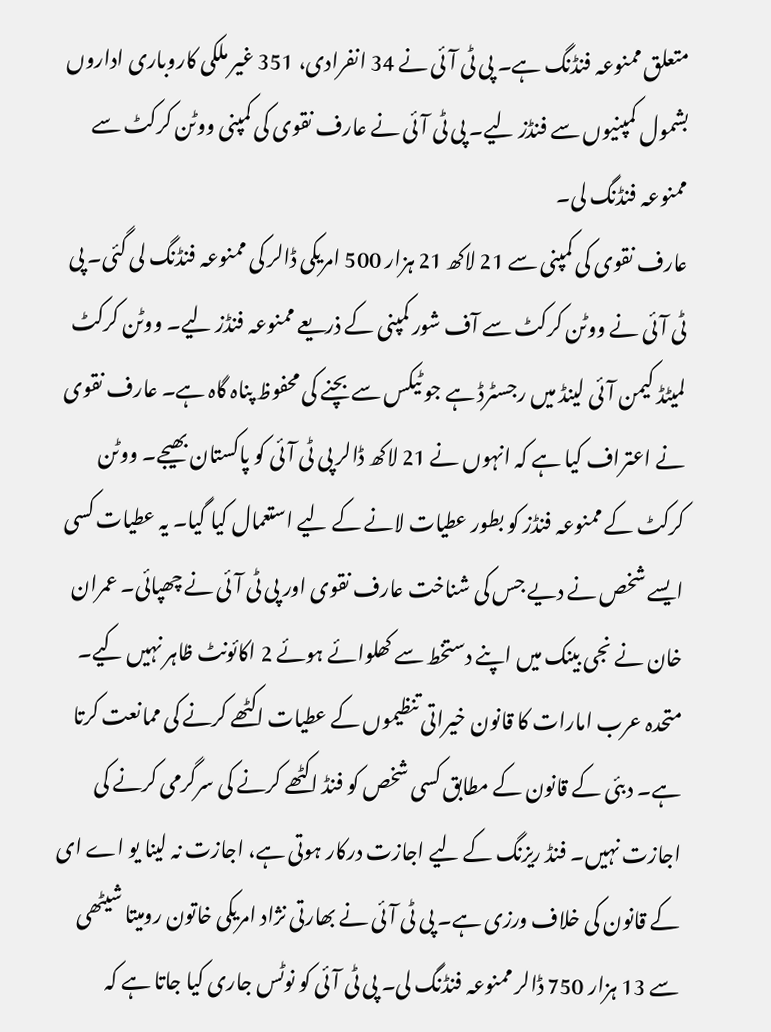متعلق ممنوعہ فنڈنگ ہے۔ پی ٹی آئی نے 34 انفرادی، 351 غیر ملکی کاروباری اداروں بشمول کمپنیوں سے فنڈز لیے۔ پی ٹی آئی نے عارف نقوی کی کمپنی ووٹن کرکٹ سے ممنوعہ فنڈنگ لی۔
عارف نقوی کی کمپنی سے 21 لاکھ 21 ہزار 500 امریکی ڈالر کی ممنوعہ فنڈنگ لی گئی۔ پی ٹی آئی نے ووٹن کرکٹ سے آف شور کمپنی کے ذریعے ممنوعہ فنڈز لیے۔ ووٹن کرکٹ لمیٹڈ کیمن آئی لینڈ میں رجسٹرڈ ہے جو ٹیکس سے بچنے کی محفوظ پناہ گاہ ہے۔ عارف نقوی نے اعتراف کیا ہے کہ انہوں نے 21 لاکھ ڈالر پی ٹی آئی کو پاکستان بھیجے۔ ووٹن کرکٹ کے ممنوعہ فنڈز کو بطور عطیات لانے کے لیے استعمال کیا گیا۔ یہ عطیات کسی ایسے شخص نے دیے جس کی شناخت عارف نقوی اور پی ٹی آئی نے چھپائی۔ عمران خان نے نجی بینک میں اپنے دستخط سے کھلوائے ہوئے 2 اکائونٹ ظاہر نہیں کیے۔ متحدہ عرب امارات کا قانون خیراتی تنظیموں کے عطیات اکٹھے کرنے کی ممانعت کرتا ہے۔ دبئی کے قانون کے مطابق کسی شخص کو فنڈ اکٹھے کرنے کی سرگرمی کرنے کی اجازت نہیں۔ فنڈ ریزنگ کے لیے اجازت درکار ہوتی ہے، اجازت نہ لینا یو اے ای کے قانون کی خلاف ورزی ہے۔ پی ٹی آئی نے بھارتی نژاد امریکی خاتون رومیتا شیٹھی سے 13 ہزار 750 ڈالر ممنوعہ فنڈنگ لی۔ پی ٹی آئی کو نوٹس جاری کیا جاتا ہے کہ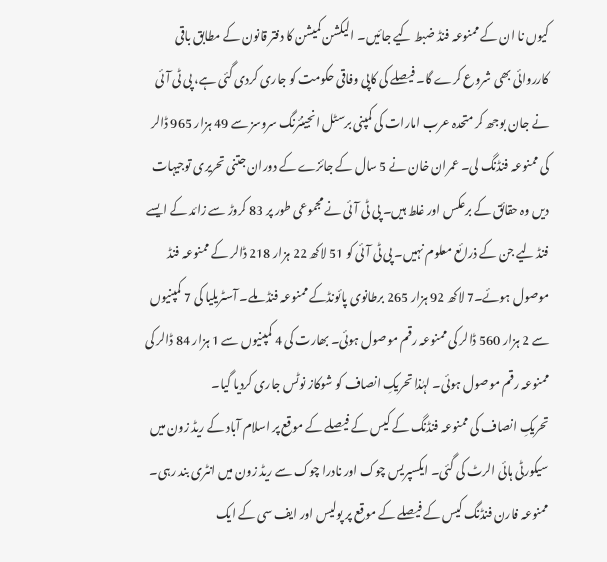کیوں نا ان کے ممنوعہ فنڈ ضبط کیے جائیں۔ الیکشن کمیشن کا دفتر قانون کے مطابق باقی کارروائی بھی شروع کرے گا۔ فیصلے کی کاپی وفاقی حکومت کو جاری کردی گئی ہے، پی ٹی آئی نے جان بوجھ کر متحدہ عرب امارات کی کمپنی برسٹل انجینئرنگ سروسز سے 49 ہزار 965 ڈالر کی ممنوعہ فنڈنگ لی۔ عمران خان نے 5 سال کے جائزے کے دوران جتنی تحریری توجیہات دیں وہ حقائق کے برعکس اور غلط ہیں۔ پی ٹی آئی نے مجموعی طور پر 83 کروڑ سے زائد کے ایسے فنڈ لیے جن کے ذرائع معلوم نہیں۔ پی ٹی آئی کو 51 لاکھ 22 ہزار 218 ڈالر کے ممنوعہ فنڈ موصول ہوئے۔7 لاکھ 92 ہزار 265 برطانوی پائونڈکے ممنوعہ فنڈ ملے۔ آسٹریلیا کی 7 کمپنیوں سے 2 ہزار 560 ڈالر کی ممنوعہ رقم موصول ہوئی۔ بھارت کی 4 کمپنیوں سے 1 ہزار 84 ڈالر کی ممنوعہ رقم موصول ہوئی۔ لہٰذا تحریکِ انصاف کو شوکاز نوٹس جاری کردیا گیا۔
تحریکِ انصاف کی ممنوعہ فنڈنگ کے کیس کے فیصلے کے موقع پر اسلام آباد کے ریڈ زون میں سیکورٹی ہائی الرٹ کی گئی۔ ایکسپریس چوک اور نادرا چوک سے ریڈ زون میں انٹری بند رہی۔ ممنوعہ فارن فنڈنگ کیس کے فیصلے کے موقع پر پولیس اور ایف سی کے ایک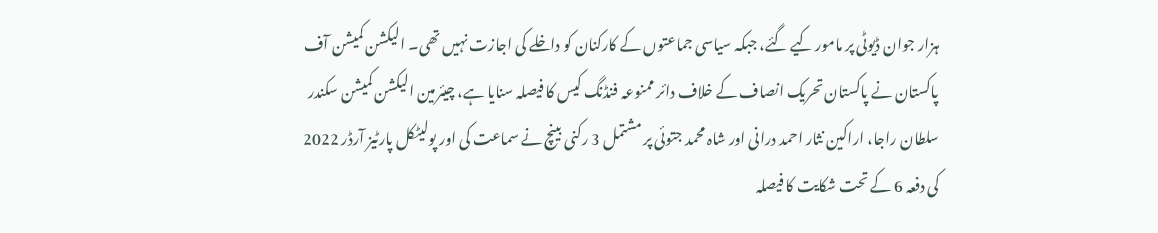ہزار جوان ڈیوٹی پر مامور کیے گئے، جبکہ سیاسی جماعتوں کے کارکنان کو داخلے کی اجازت نہیں تھی۔ الیکشن کمیشن آف پاکستان نے پاکستان تحریک انصاف کے خلاف دائر ممنوعہ فنڈنگ کیس کا فیصلہ سنایا ہے، چیئرمین الیکشن کمیشن سکندر سلطان راجا، اراکین نثار احمد درانی اور شاہ محمد جتوئی پر مشتمل 3 رکنی بینچ نے سماعت کی اور پولیٹکل پارٹیز آرڈر 2022 کی دفعہ 6 کے تحت شکایت کا فیصلہ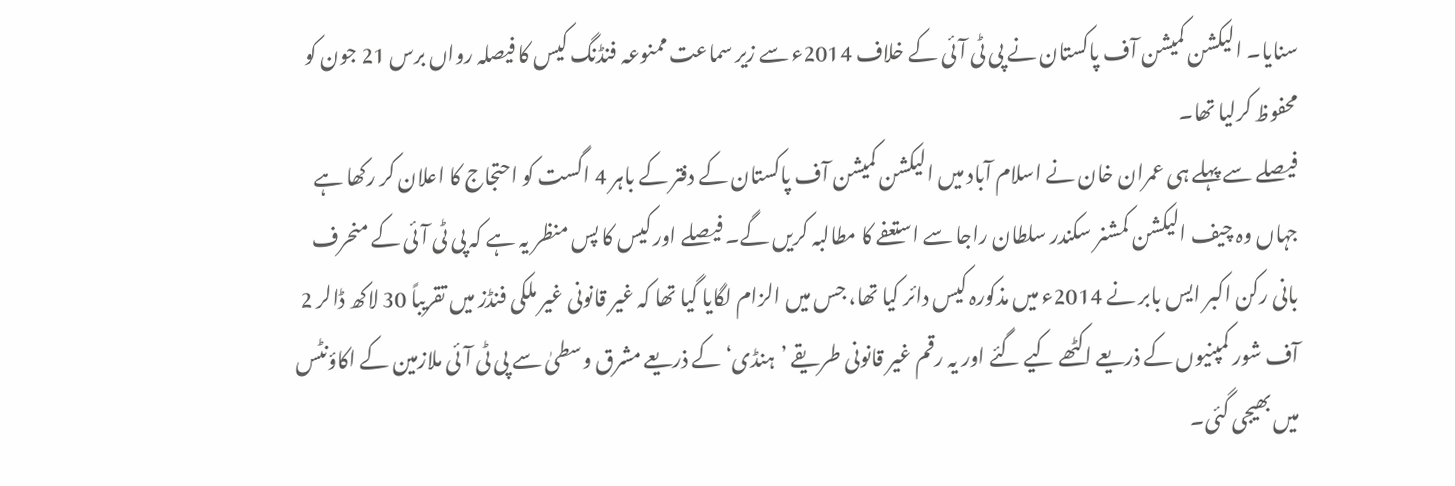سنایا۔ الیکشن کمیشن آف پاکستان نے پی ٹی آئی کے خلاف 2014ء سے زیر سماعت ممنوعہ فنڈنگ کیس کا فیصلہ رواں برس 21 جون کو محفوظ کرلیا تھا۔
فیصلے سے پہلے ہی عمران خان نے اسلام آباد میں الیکشن کمیشن آف پاکستان کے دفتر کے باہر 4 اگست کو احتجاج کا اعلان کر رکھا ہے جہاں وہ چیف الیکشن کمشنر سکندر سلطان راجا سے استعفے کا مطالبہ کریں گے۔ فیصلے اور کیس کا پس منظر یہ ہے کہ پی ٹی آئی کے منحرف بانی رکن اکبر ایس بابر نے 2014ء میں مذکورہ کیس دائر کیا تھا، جس میں الزام لگایا گیا تھا کہ غیر قانونی غیر ملکی فنڈز میں تقریباً 30 لاکھ ڈالر 2 آف شور کمپنیوں کے ذریعے اکٹھے کیے گئے اور یہ رقم غیر قانونی طریقے ’ہنڈی‘ کے ذریعے مشرق وسطیٰ سے پی ٹی آئی ملازمین کے اکاؤنٹس میں بھیجی گئی۔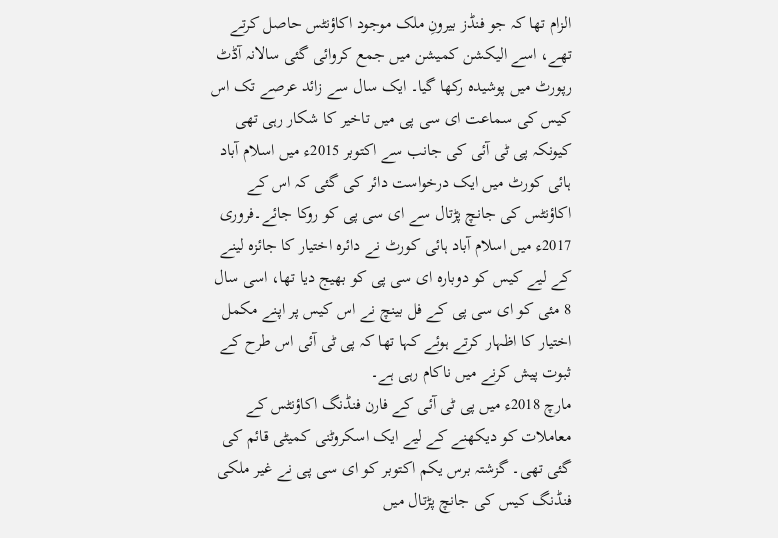الزام تھا کہ جو فنڈز بیرونِ ملک موجود اکاؤنٹس حاصل کرتے تھے، اسے الیکشن کمیشن میں جمع کروائی گئی سالانہ آڈٹ رپورٹ میں پوشیدہ رکھا گیا۔ ایک سال سے زائد عرصے تک اس کیس کی سماعت ای سی پی میں تاخیر کا شکار رہی تھی کیونکہ پی ٹی آئی کی جانب سے اکتوبر 2015ء میں اسلام آباد ہائی کورٹ میں ایک درخواست دائر کی گئی کہ اس کے اکاؤنٹس کی جانچ پڑتال سے ای سی پی کو روکا جائے۔فروری 2017ء میں اسلام آباد ہائی کورٹ نے دائرہ اختیار کا جائزہ لینے کے لیے کیس کو دوبارہ ای سی پی کو بھیج دیا تھا، اسی سال 8 مئی کو ای سی پی کے فل بینچ نے اس کیس پر اپنے مکمل اختیار کا اظہار کرتے ہوئے کہا تھا کہ پی ٹی آئی اس طرح کے ثبوت پیش کرنے میں ناکام رہی ہے۔
مارچ 2018ء میں پی ٹی آئی کے فارن فنڈنگ اکاؤنٹس کے معاملات کو دیکھنے کے لیے ایک اسکروٹنی کمیٹی قائم کی گئی تھی۔ گزشتہ برس یکم اکتوبر کو ای سی پی نے غیر ملکی فنڈنگ کیس کی جانچ پڑتال میں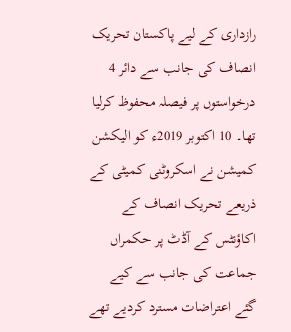رازداری کے لیے پاکستان تحریک انصاف کی جانب سے دائر 4 درخواستوں پر فیصلہ محفوظ کرلیا تھا۔ 10 اکتوبر 2019ء کو الیکشن کمیشن نے اسکروٹنی کمیٹی کے ذریعے تحریک انصاف کے اکاؤنٹس کے آڈٹ پر حکمراں جماعت کی جانب سے کیے گئے اعتراضات مسترد کردیے تھے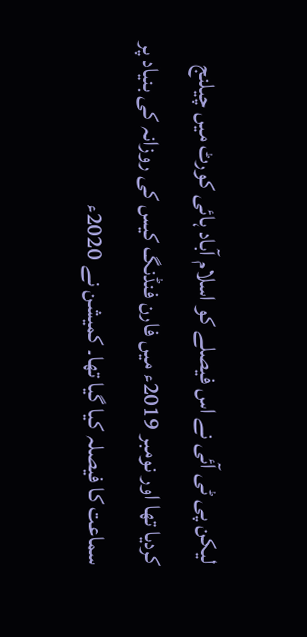لیکن پی ٹی آئی نے اس فیصلے کو اسلام آباد ہائی کورٹ میں چیلنج کردیا تھا اور نومبر 2019ء میں فارن فنڈنگ کیس کی روزانہ کی بنیاد پر سماعت کا فیصلہ کیا گیا تھا۔ کمیشن نے 2020ء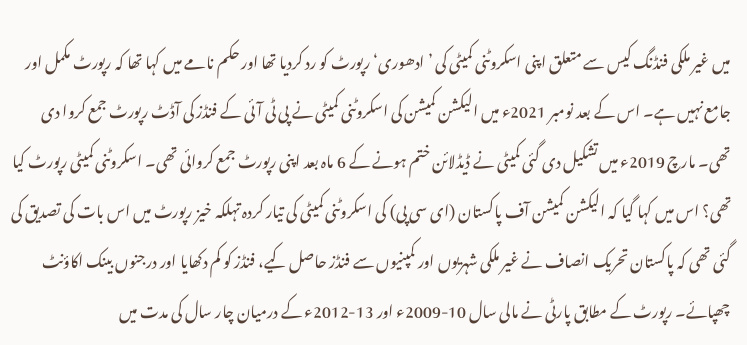میں غیر ملکی فنڈنگ کیس سے متعلق اپنی اسکروٹنی کمیٹی کی ’ادھوری‘ رپورٹ کو رد کردیا تھا اور حکم نامے میں کہا تھا کہ رپورٹ مکمل اور جامع نہیں ہے۔ اس کے بعد نومبر 2021ء میں الیکشن کمیشن کی اسکروٹنی کمیٹی نے پی ٹی آئی کے فنڈز کی آڈٹ رپورٹ جمع کروا دی تھی۔ مارچ 2019ء میں تشکیل دی گئی کمیٹی نے ڈیڈلائن ختم ہونے کے 6 ماہ بعد اپنی رپورٹ جمع کروائی تھی۔ اسکروٹنی کمیٹی رپورٹ کیا تھی؟ اس میں کہا گیا کہ الیکشن کمیشن آف پاکستان (ای سی پی) کی اسکروٹنی کمیٹی کی تیار کردہ تہلکہ خیز رپورٹ میں اس بات کی تصدیق کی گئی تھی کہ پاکستان تحریک انصاف نے غیر ملکی شہریوں اور کمپنیوں سے فنڈز حاصل کیے، فنڈز کو کم دکھایا اور درجنوں بینک اکاؤنٹ چھپائے۔ رپورٹ کے مطابق پارٹی نے مالی سال 10-2009ء اور 13-2012ء کے درمیان چار سال کی مدت میں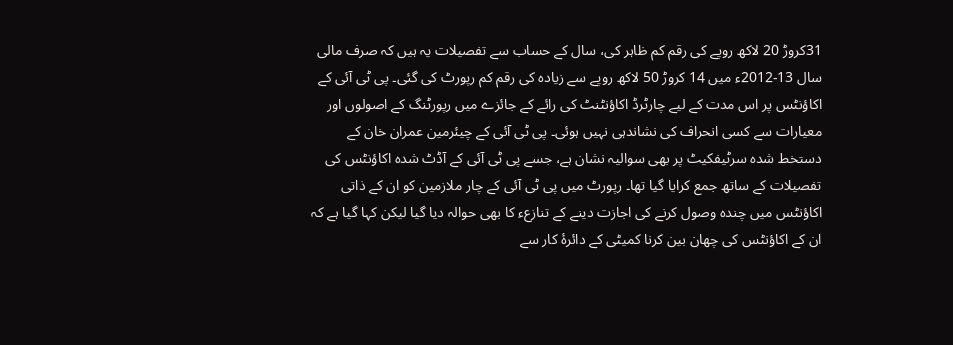31کروڑ 20 لاکھ روپے کی رقم کم ظاہر کی، سال کے حساب سے تفصیلات یہ ہیں کہ صرف مالی سال 13-2012ء میں 14 کروڑ 50 لاکھ روپے سے زیادہ کی رقم کم رپورٹ کی گئی۔ پی ٹی آئی کے اکاؤنٹس پر اس مدت کے لیے چارٹرڈ اکاؤنٹنٹ کی رائے کے جائزے میں رپورٹنگ کے اصولوں اور معیارات سے کسی انحراف کی نشاندہی نہیں ہوئی۔ پی ٹی آئی کے چیئرمین عمران خان کے دستخط شدہ سرٹیفکیٹ پر بھی سوالیہ نشان ہے، جسے پی ٹی آئی کے آڈٹ شدہ اکاؤنٹس کی تفصیلات کے ساتھ جمع کرایا گیا تھا۔ رپورٹ میں پی ٹی آئی کے چار ملازمین کو ان کے ذاتی اکاؤنٹس میں چندہ وصول کرنے کی اجازت دینے کے تنازعء کا بھی حوالہ دیا گیا لیکن کہا گیا ہے کہ ان کے اکاؤنٹس کی چھان بین کرنا کمیٹی کے دائرۂ کار سے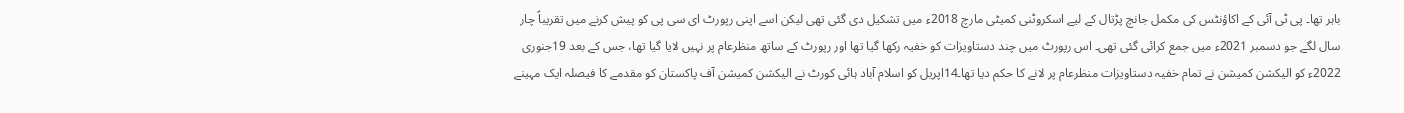باہر تھا۔ پی ٹی آئی کے اکاؤنٹس کی مکمل جانچ پڑتال کے لیے اسکروٹنی کمیٹی مارچ 2018ء میں تشکیل دی گئی تھی لیکن اسے اپنی رپورٹ ای سی پی کو پیش کرنے میں تقریباً چار سال لگے جو دسمبر 2021ء میں جمع کرائی گئی تھی۔ اس رپورٹ میں چند دستاویزات کو خفیہ رکھا گیا تھا اور رپورٹ کے ساتھ منظرعام پر نہیں لایا گیا تھا، جس کے بعد 19جنوری 2022ء کو الیکشن کمیشن نے تمام خفیہ دستاویزات منظرعام پر لانے کا حکم دیا تھا۔14اپریل کو اسلام آباد ہائی کورٹ نے الیکشن کمیشن آف پاکستان کو مقدمے کا فیصلہ ایک مہینے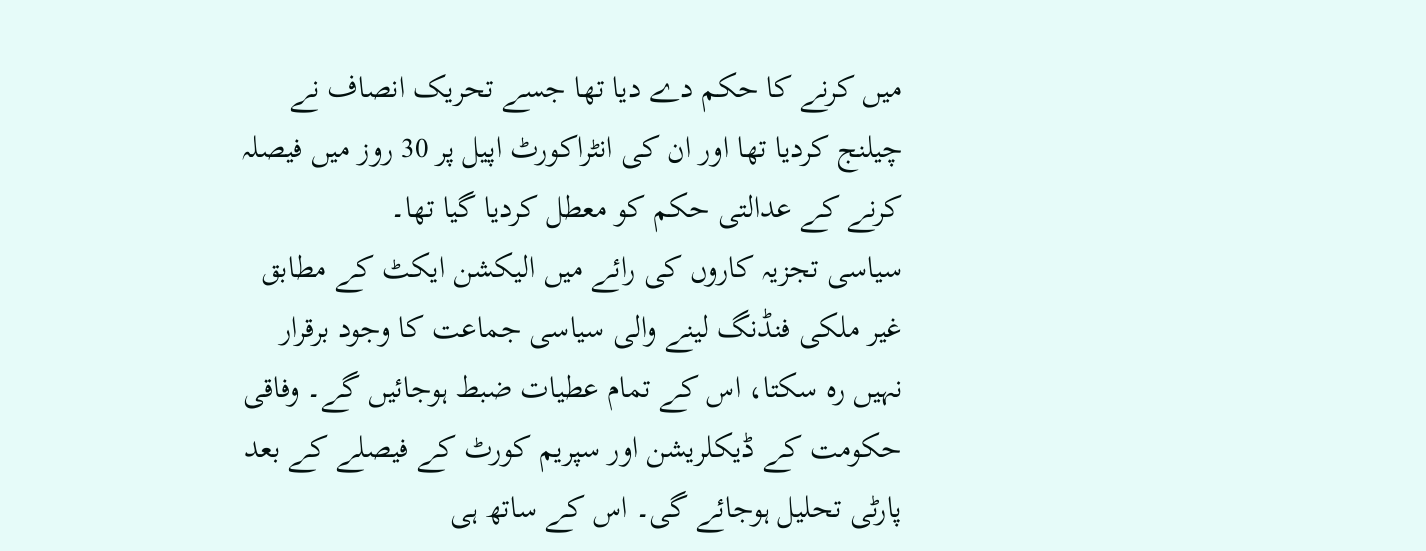میں کرنے کا حکم دے دیا تھا جسے تحریک انصاف نے چیلنج کردیا تھا اور ان کی انٹراکورٹ اپیل پر 30 روز میں فیصلہ کرنے کے عدالتی حکم کو معطل کردیا گیا تھا۔
سیاسی تجزیہ کاروں کی رائے میں الیکشن ایکٹ کے مطابق غیر ملکی فنڈنگ لینے والی سیاسی جماعت کا وجود برقرار نہیں رہ سکتا، اس کے تمام عطیات ضبط ہوجائیں گے۔ وفاقی حکومت کے ڈیکلریشن اور سپریم کورٹ کے فیصلے کے بعد پارٹی تحلیل ہوجائے گی۔ اس کے ساتھ ہی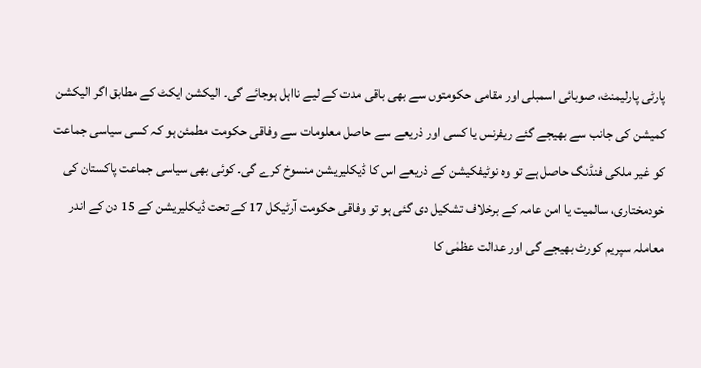پارٹی پارلیمنٹ، صوبائی اسمبلی اور مقامی حکومتوں سے بھی باقی مدت کے لیے نااہل ہوجائے گی۔ الیکشن ایکٹ کے مطابق اگر الیکشن کمیشن کی جانب سے بھیجے گئے ریفرنس یا کسی اور ذریعے سے حاصل معلومات سے وفاقی حکومت مطمئن ہو کہ کسی سیاسی جماعت کو غیر ملکی فنڈنگ حاصل ہے تو وہ نوٹیفکیشن کے ذریعے اس کا ڈیکلیریشن منسوخ کرے گی۔ کوئی بھی سیاسی جماعت پاکستان کی خودمختاری، سالمیت یا امن عامہ کے برخلاف تشکیل دی گئی ہو تو وفاقی حکومت آرٹیکل 17 کے تحت ڈیکلیریشن کے 15 دن کے اندر معاملہ سپریم کورٹ بھیجے گی اور عدالت عظمٰی کا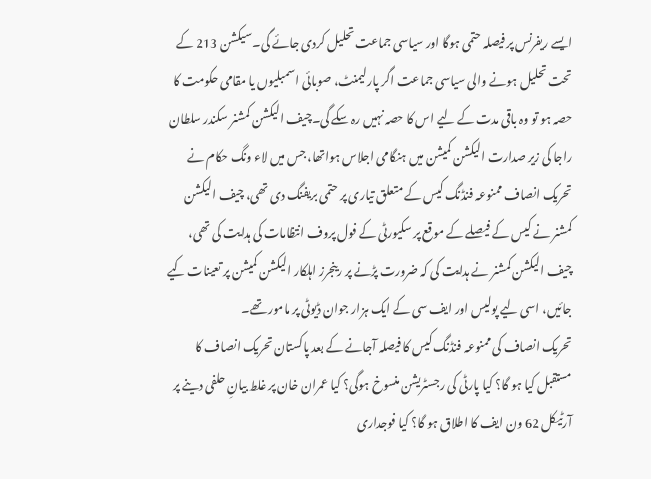ایسے ریفرنس پر فیصلہ حتمی ہوگا اور سیاسی جماعت تحلیل کردی جائے گی۔سیکشن 213 کے تحت تحلیل ہونے والی سیاسی جماعت اگر پارلیمنٹ، صوبائی اسمبلیوں یا مقامی حکومت کا حصہ ہو تو وہ باقی مدت کے لیے اس کا حصہ نہیں رہ سکے گی۔چیف الیکشن کمشنر سکندر سلطان راجا کی زیر صدارت الیکشن کمیشن میں ہنگامی اجلاس ہواتھا، جس میں لاء ونگ حکام نے تحریک انصاف ممنوعہ فنڈنگ کیس کے متعلق تیاری پر حتمی بریفنگ دی تھی، چیف الیکشن کمشنر نے کیس کے فیصلے کے موقع پر سکیورٹی کے فول پروف انتظامات کی ہدایت کی تھی، چیف الیکشن کمشنر نے ہدایت کی کہ ضرورت پڑنے پر رینجرز اہلکار الیکشن کمیشن پر تعینات کیے جائیں، اسی لیے پولیس اور ایف سی کے ایک ہزار جوان ڈیوٹی پر مامور تھے۔
تحریک انصاف کی ممنوعہ فنڈنگ کیس کا فیصلہ آجانے کے بعد پاکستان تحریک انصاف کا مستقبل کیا ہو گا؟ کیا پارٹی کی رجسٹریشن منسوخ ہوگی؟ کیا عمران خان پر غلط بیانِ حلفی دینے پر آرٹیکل 62 ون ایف کا اطلاق ہو گا؟ کیا فوجداری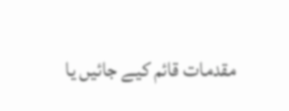مقدمات قائم کیے جائیں یا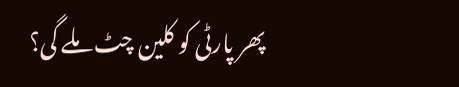پھر پارٹی کو کلین چٹ ملے گی؟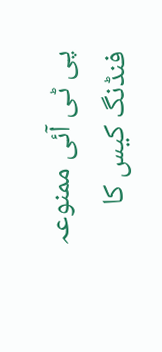پی ٹی آئی ممنوعہ فنڈنگ کیس کا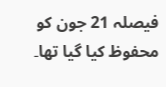فیصلہ 21 جون کو محفوظ کیا گیا تھا۔